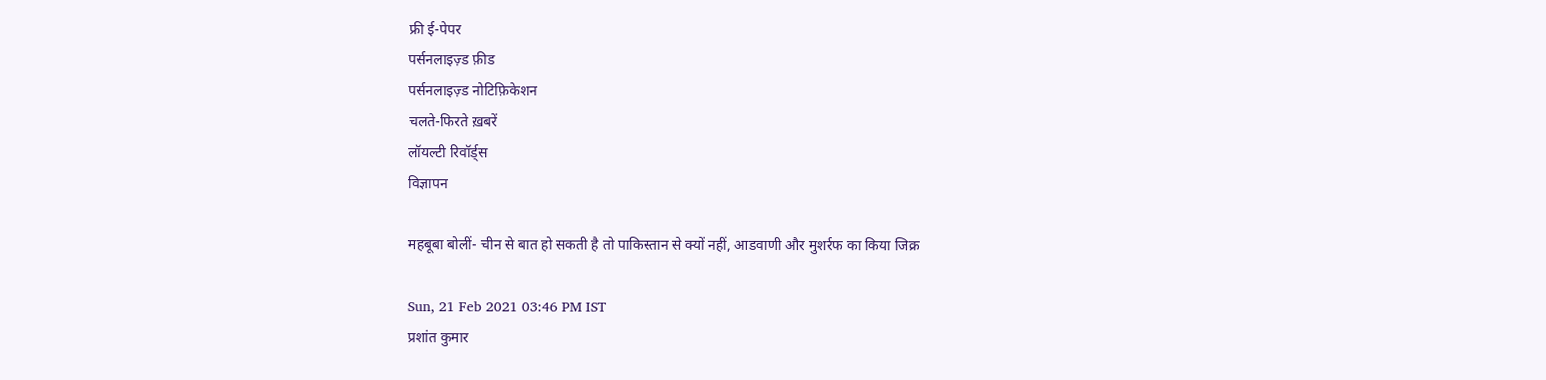फ्री ई-पेपर
पर्सनलाइज़्ड फ़ीड
पर्सनलाइज़्ड नोटिफ़िकेशन
चलते-फिरते ख़बरें
लॉयल्टी रिवॉर्ड्स
विज्ञापन

महबूबा बोलीं- चीन से बात हो सकती है तो पाकिस्तान से क्यों नहीं, आडवाणी और मुशर्रफ का किया जिक्र

Sun, 21 Feb 2021 03:46 PM IST
प्रशांत कुमार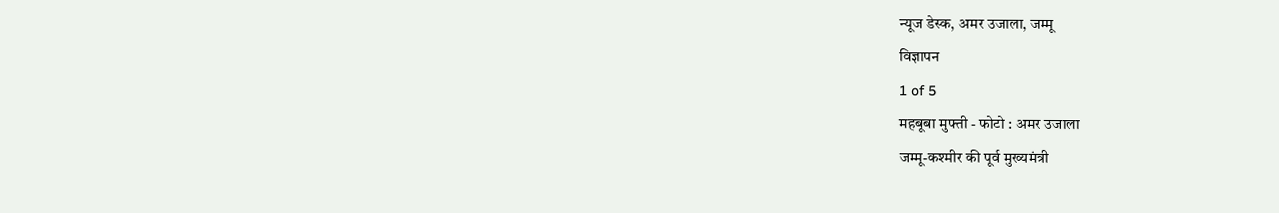न्यूज डेस्क, अमर उजाला, जम्मू
विज्ञापन
1 of 5
महबूबा मुफ्ती - फोटो : अमर उजाला
जम्मू-कश्मीर की पूर्व मुख्यमंत्री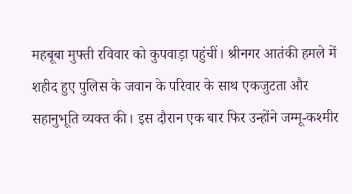महबूबा मुफ्ती रविवार को कुपवाड़ा पहुंचीं। श्रीनगर आतंकी हमले में शहीद हुए पुलिस के जवान के परिवार के साथ एकजुटता और सहानुभूति व्यक्त की। इस दौरान एक बार फिर उन्होंने जम्मू-कश्मीर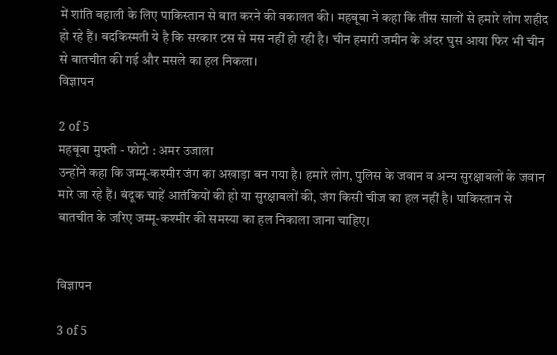में शांति बहाली के लिए पाकिस्तान से बात करने की वकालत की। महबूबा ने कहा कि तीस सालों से हमारे लोग शहीद हो रहे हैं। बदकिस्मती ये है कि सरकार टस से मस नहीं हो रही है। चीन हमारी जमीन के अंदर घुस आया फिर भी चीन से बातचीत की गई और मसले का हल निकला।
विज्ञापन

2 of 5
महबूबा मुफ्ती - फोटो : अमर उजाला
उन्होंने कहा कि जम्मू-कश्मीर जंग का अखाड़ा बन गया है। हमारे लोग, पुलिस के जवान व अन्य सुरक्षाबलों के जवान मारे जा रहे हैं। बंदूक चाहें आतंकियों की हो या सुरक्षाबलों की, जंग किसी चीज का हल नहीं है। पाकिस्तान से बातचीत के जरिए जम्मू-कश्मीर की समस्या का हल निकाला जाना चाहिए।


विज्ञापन

3 of 5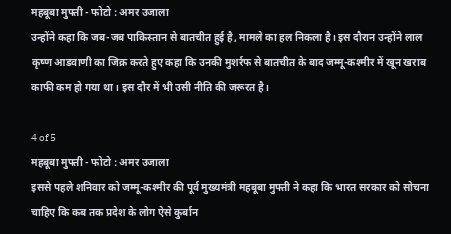महबूबा मुफ्ती - फोटो : अमर उजाला
उन्होंने कहा कि जब-जब पाकिस्तान से बातचीत हुई है, मामले का हल निकला है। इस दौरान उन्होंने लाल कृष्ण आडवाणी का जिक्र करते हुए कहा कि उनकी मुशर्रफ से बातचीत के बाद जम्मू-कश्मीर में खून खराब काफी कम हो गया था। इस दौर में भी उसी नीति की जरूरत है।

4 of 5
महबूबा मुफ्ती - फोटो : अमर उजाला
इससे पहले शनिवार को जम्मू-कश्मीर की पूर्व मुख्यमंत्री महबूबा मुफ्ती ने कहा कि भारत सरकार को सोचना चाहिए कि कब तक प्रदेश के लोग ऐसे कुर्बान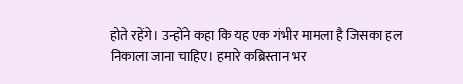होते रहेंगे। उन्होंने कहा कि यह एक गंभीर मामला है जिसका हल निकाला जाना चाहिए। हमारे कब्रिस्तान भर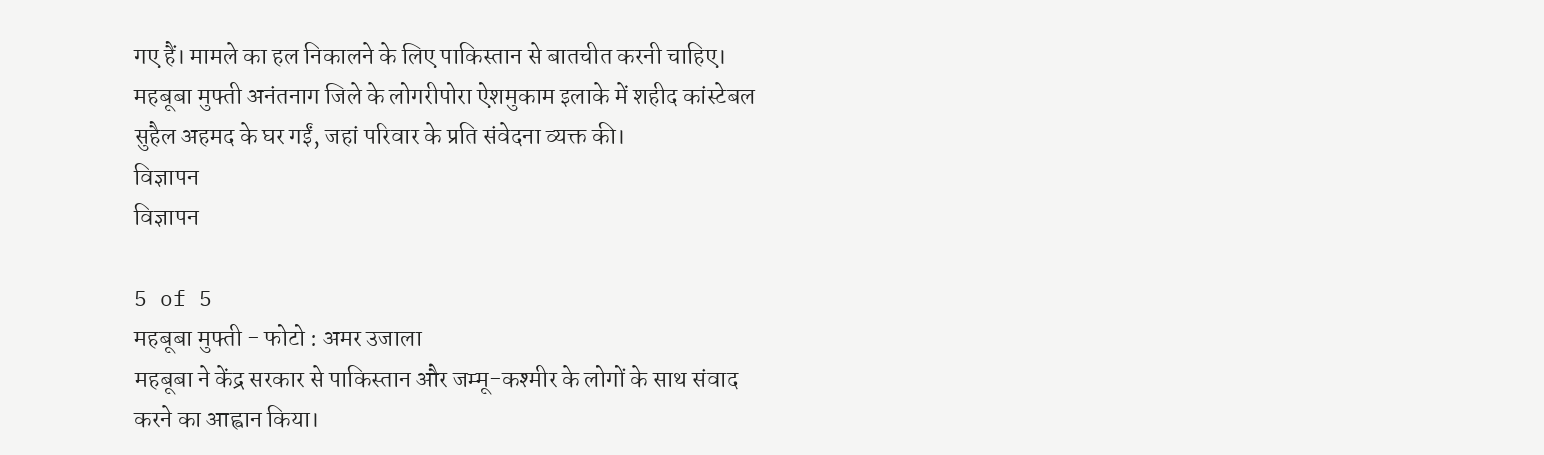गए हैं। मामले का हल निकालने के लिए पाकिस्तान से बातचीत करनी चाहिए। महबूबा मुफ्ती अनंतनाग जिले के लोगरीपोरा ऐशमुकाम इलाके में शहीद कांस्टेबल सुहैल अहमद के घर गईं, जहां परिवार के प्रति संवेदना व्यक्त की।
विज्ञापन
विज्ञापन

5 of 5
महबूबा मुफ्ती - फोटो : अमर उजाला
महबूबा ने केंद्र सरकार से पाकिस्तान और जम्मू-कश्मीर के लोगों के साथ संवाद करने का आह्वान किया।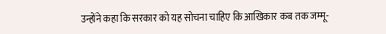उन्होंने कहा कि सरकार को यह सोचना चाहिए कि आखिकार कब तक जम्मू-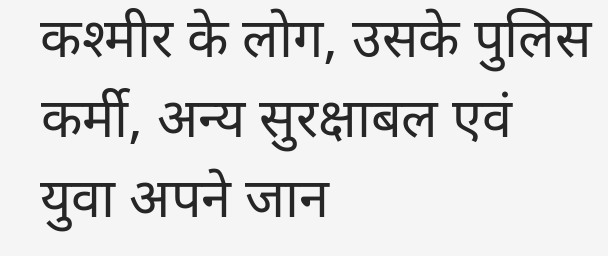कश्मीर के लोग, उसके पुलिस कर्मी, अन्य सुरक्षाबल एवं युवा अपने जान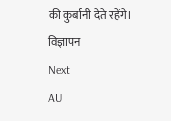की कुर्बानी देते रहेंगे।
विज्ञापन
Next
AU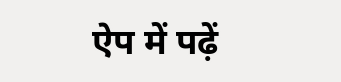ऐप में पढ़ें